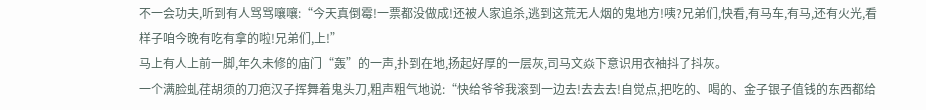不一会功夫,听到有人骂骂嚷嚷:“今天真倒霉!一票都没做成!还被人家追杀,逃到这荒无人烟的鬼地方!咦?兄弟们,快看,有马车,有马,还有火光,看样子咱今晚有吃有拿的啦!兄弟们,上!”
马上有人上前一脚,年久未修的庙门“轰”的一声,扑到在地,扬起好厚的一层灰,司马文焱下意识用衣袖抖了抖灰。
一个满脸虬荏胡须的刀疤汉子挥舞着鬼头刀,粗声粗气地说:“快给爷爷我滚到一边去!去去去!自觉点,把吃的、喝的、金子银子值钱的东西都给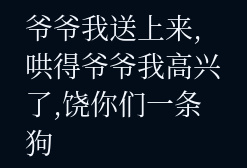爷爷我送上来,哄得爷爷我高兴了,饶你们一条狗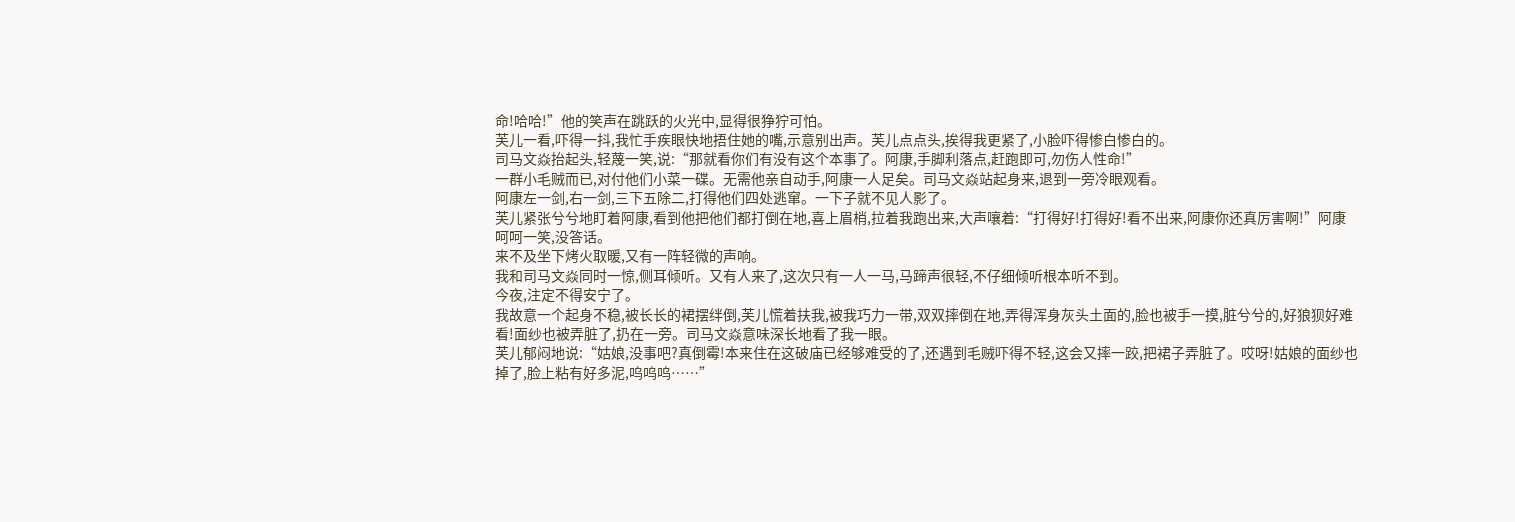命!哈哈!”他的笑声在跳跃的火光中,显得很狰狞可怕。
芙儿一看,吓得一抖,我忙手疾眼快地捂住她的嘴,示意别出声。芙儿点点头,挨得我更紧了,小脸吓得惨白惨白的。
司马文焱抬起头,轻蔑一笑,说:“那就看你们有没有这个本事了。阿康,手脚利落点,赶跑即可,勿伤人性命!”
一群小毛贼而已,对付他们小菜一碟。无需他亲自动手,阿康一人足矣。司马文焱站起身来,退到一旁冷眼观看。
阿康左一剑,右一剑,三下五除二,打得他们四处逃窜。一下子就不见人影了。
芙儿紧张兮兮地盯着阿康,看到他把他们都打倒在地,喜上眉梢,拉着我跑出来,大声嚷着:“打得好!打得好!看不出来,阿康你还真厉害啊!”阿康呵呵一笑,没答话。
来不及坐下烤火取暖,又有一阵轻微的声响。
我和司马文焱同时一惊,侧耳倾听。又有人来了,这次只有一人一马,马蹄声很轻,不仔细倾听根本听不到。
今夜,注定不得安宁了。
我故意一个起身不稳,被长长的裙摆绊倒,芙儿慌着扶我,被我巧力一带,双双摔倒在地,弄得浑身灰头土面的,脸也被手一摸,脏兮兮的,好狼狈好难看!面纱也被弄脏了,扔在一旁。司马文焱意味深长地看了我一眼。
芙儿郁闷地说:“姑娘,没事吧?真倒霉!本来住在这破庙已经够难受的了,还遇到毛贼吓得不轻,这会又摔一跤,把裙子弄脏了。哎呀!姑娘的面纱也掉了,脸上粘有好多泥,呜呜呜……”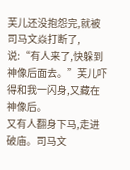芙儿还没抱怨完,就被司马文焱打断了,说:“有人来了,快躲到神像后面去。”芙儿吓得和我一闪身,又藏在神像后。
又有人翻身下马,走进破庙。司马文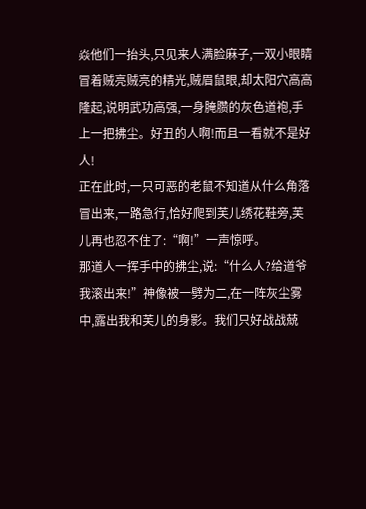焱他们一抬头,只见来人满脸麻子,一双小眼睛冒着贼亮贼亮的精光,贼眉鼠眼,却太阳穴高高隆起,说明武功高强,一身腌臜的灰色道袍,手上一把拂尘。好丑的人啊!而且一看就不是好人!
正在此时,一只可恶的老鼠不知道从什么角落冒出来,一路急行,恰好爬到芙儿绣花鞋旁,芙儿再也忍不住了:“啊!”一声惊呼。
那道人一挥手中的拂尘,说:“什么人?给道爷我滚出来!”神像被一劈为二,在一阵灰尘雾中,露出我和芙儿的身影。我们只好战战兢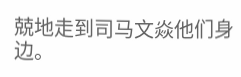兢地走到司马文焱他们身边。